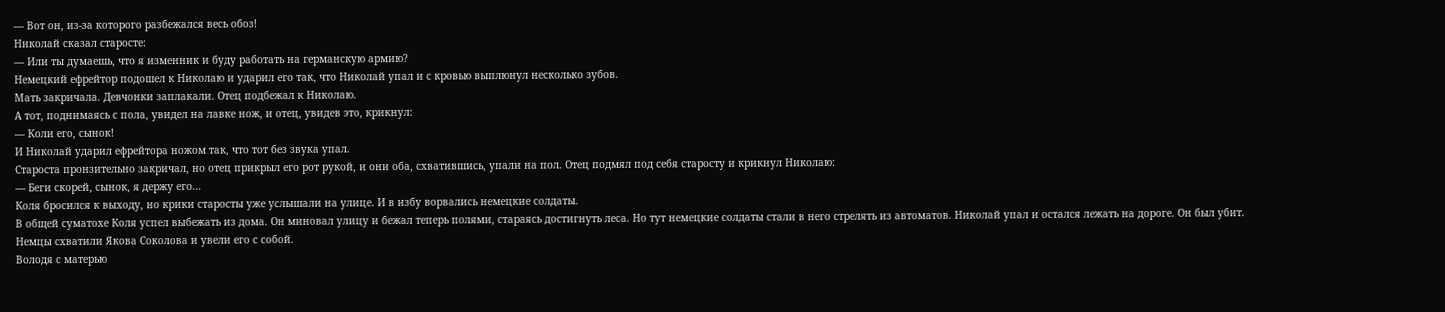— Вот он, из-за которого разбежался весь обоз!
Николай сказал старосте:
— Или ты думаешь, что я изменник и буду работать на германскую армию?
Немецкий ефрейтор подошел к Николаю и ударил его так, что Николай упал и с кровью выплюнул несколько зубов.
Мать закричала. Девчонки заплакали. Отец подбежал к Николаю.
А тот, поднимаясь с пола, увидел на лавке нож, и отец, увидев это, крикнул:
— Коли его, сынок!
И Николай ударил ефрейтора ножом так, что тот без звука упал.
Староста пронзительно закричал, но отец прикрыл его рот рукой, и они оба, схватившись, упали на пол. Отец подмял под себя старосту и крикнул Николаю:
— Беги скорей, сынок, я держу его...
Коля бросился к выходу, но крики старосты уже услышали на улице. И в избу ворвались немецкие солдаты.
В общей суматохе Коля успел выбежать из дома. Он миновал улицу и бежал теперь полями, стараясь достигнуть леса. Но тут немецкие солдаты стали в него стрелять из автоматов. Николай упал и остался лежать на дороге. Он был убит.
Немцы схватили Якова Соколова и увели его с собой.
Володя с матерью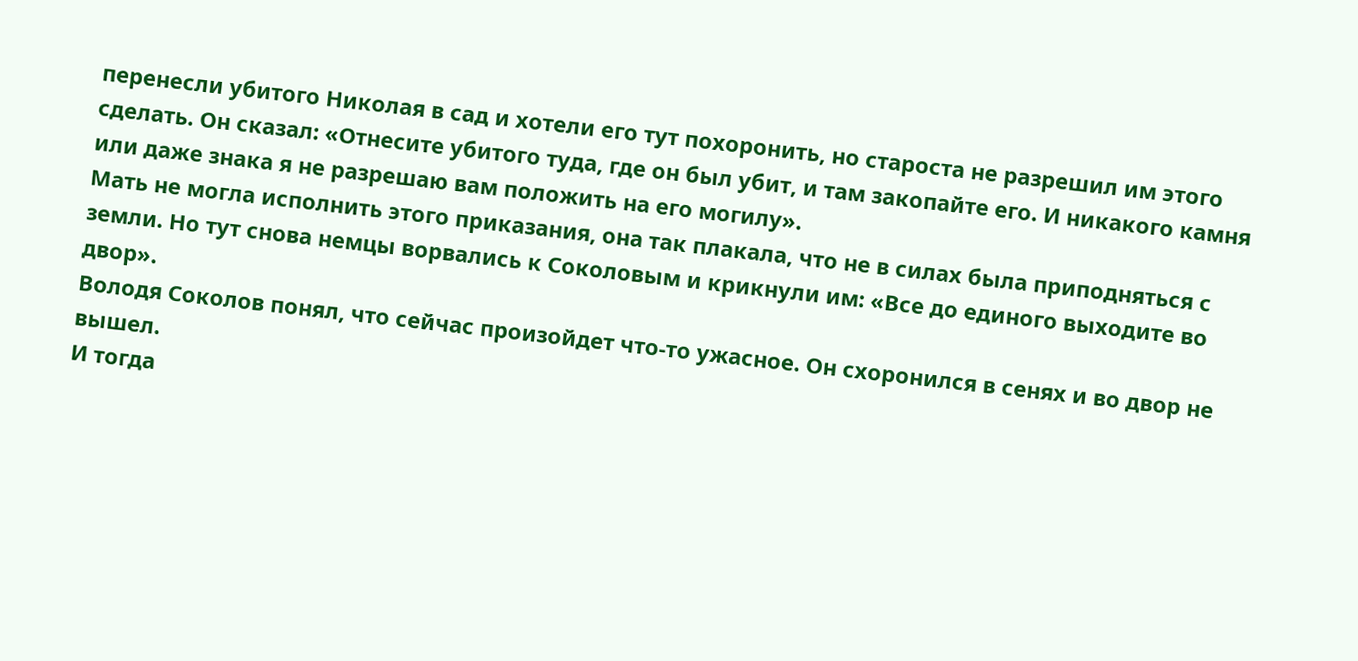перенесли убитого Николая в сад и хотели его тут похоронить, но староста не разрешил им этого сделать. Он сказал: «Отнесите убитого туда, где он был убит, и там закопайте его. И никакого камня или даже знака я не разрешаю вам положить на его могилу».
Мать не могла исполнить этого приказания, она так плакала, что не в силах была приподняться с земли. Но тут снова немцы ворвались к Соколовым и крикнули им: «Все до единого выходите во двор».
Володя Соколов понял, что сейчас произойдет что-то ужасное. Он схоронился в сенях и во двор не вышел.
И тогда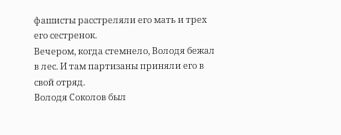фашисты расстреляли его мать и трех его сестренок.
Вечером, когда стемнело, Володя бежал в лес. И там партизаны приняли его в свой отряд.
Володя Соколов был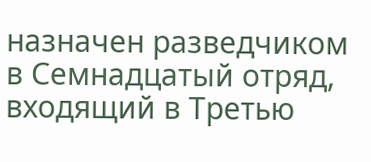назначен разведчиком в Семнадцатый отряд, входящий в Третью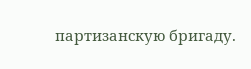партизанскую бригаду.